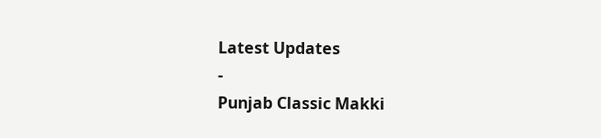Latest Updates
-
Punjab Classic Makki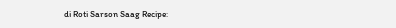di Roti Sarson Saag Recipe: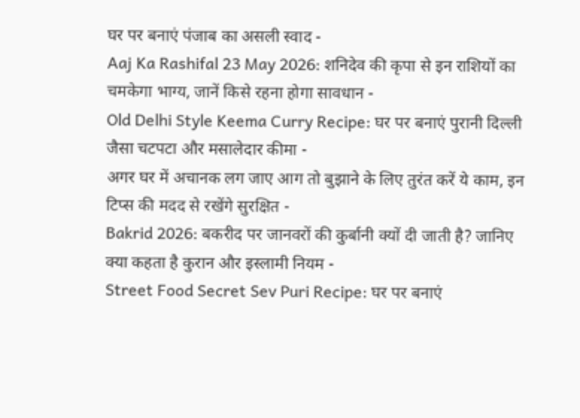घर पर बनाएं पंजाब का असली स्वाद -
Aaj Ka Rashifal 23 May 2026: शनिदेव की कृपा से इन राशियों का चमकेगा भाग्य, जानें किसे रहना होगा सावधान -
Old Delhi Style Keema Curry Recipe: घर पर बनाएं पुरानी दिल्ली जैसा चटपटा और मसालेदार कीमा -
अगर घर में अचानक लग जाए आग तो बुझाने के लिए तुरंत करें ये काम, इन टिप्स की मदद से रखेंगे सुरक्षित -
Bakrid 2026: बकरीद पर जानवरों की कुर्बानी क्यों दी जाती है? जानिए क्या कहता है कुरान और इस्लामी नियम -
Street Food Secret Sev Puri Recipe: घर पर बनाएं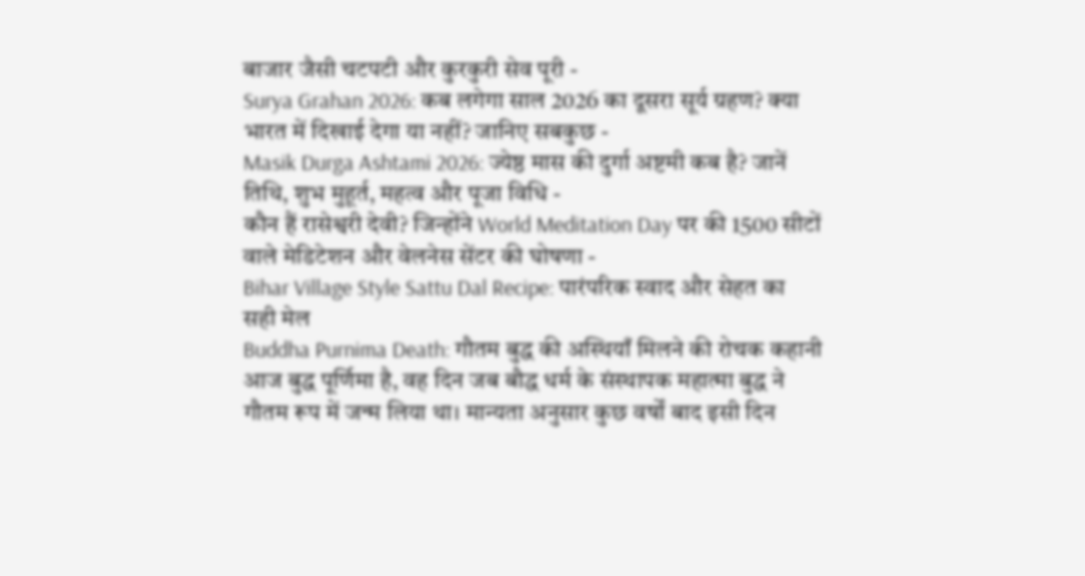बाजार जैसी चटपटी और कुरकुरी सेव पूरी -
Surya Grahan 2026: कब लगेगा साल 2026 का दूसरा सूर्य ग्रहण? क्या भारत में दिखाई देगा या नहीं? जानिए सबकुछ -
Masik Durga Ashtami 2026: ज्येष्ठ मास की दुर्गा अष्टमी कब है? जानें तिथि, शुभ मुहूर्त, महत्व और पूजा विधि -
कौन हैं रासेश्वरी देवी? जिन्होंने World Meditation Day पर की 1500 सीटों वाले मेडिटेशन और वेलनेस सेंटर की घोषणा -
Bihar Village Style Sattu Dal Recipe: पारंपरिक स्वाद और सेहत का सही मेल
Buddha Purnima Death: गौतम बुद्ध की अस्थियाँ मिलने की रोचक कहानी
आज बुद्ध पूर्णिमा है, वह दिन जब बौद्ध धर्म के संस्थापक महात्मा बुद्ध ने गौतम रूप में जन्म लिया था। मान्यता अनुसार कुछ वर्षों बाद इसी दिन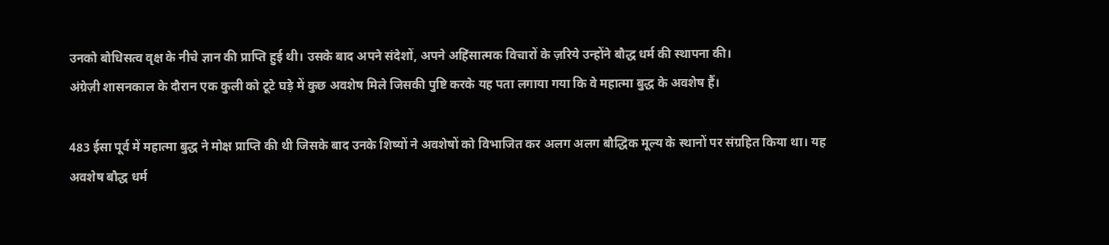उनको बोधिसत्व वृक्ष के नीचे ज्ञान की प्राप्ति हुई थी। उसके बाद अपने संदेशों, अपने अहिंसात्मक विचारों के ज़रिये उन्होंने बौद्ध धर्म की स्थापना की।
अंग्रेज़ी शासनकाल के दौरान एक कुली को टूटे घड़े में कुछ अवशेष मिले जिसकी पुष्टि करके यह पता लगाया गया कि वे महात्मा बुद्ध के अवशेष हैं।

483 ईसा पूर्व में महात्मा बुद्ध ने मोक्ष प्राप्ति की थी जिसके बाद उनके शिष्यों ने अवशेषों को विभाजित कर अलग अलग बौद्धिक मूल्य के स्थानों पर संग्रहित किया था। यह अवशेष बौद्ध धर्म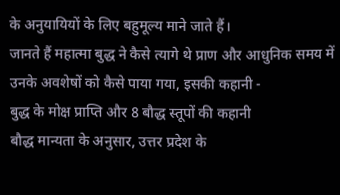के अनुयायियों के लिए बहुमूल्य माने जाते हैं।
जानते हैं महात्मा बुद्ध ने कैसे त्यागे थे प्राण और आधुनिक समय में उनके अवशेषों को कैसे पाया गया, इसकी कहानी -
बुद्ध के मोक्ष प्राप्ति और 8 बौद्ध स्तूपों की कहानी
बौद्ध मान्यता के अनुसार, उत्तर प्रदेश के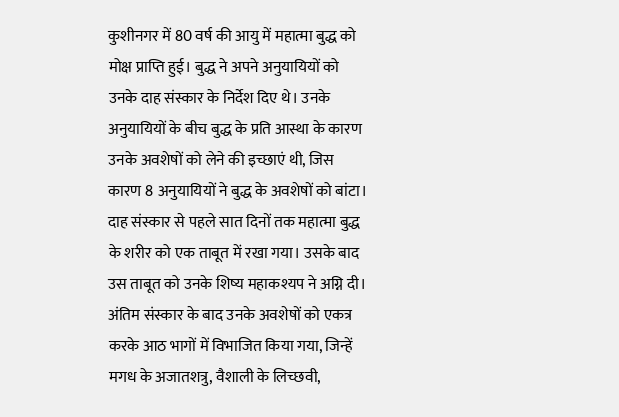कुशीनगर में 80 वर्ष की आयु में महात्मा बुद्ध को मोक्ष प्राप्ति हुई। बुद्ध ने अपने अनुयायियों को उनके दाह संस्कार के निर्देश दिए थे। उनके अनुयायियों के बीच बुद्ध के प्रति आस्था के कारण उनके अवशेषों को लेने की इच्छाएं थी, जिस कारण 8 अनुयायियों ने बुद्ध के अवशेषों को बांटा।
दाह संस्कार से पहले सात दिनों तक महात्मा बुद्ध के शरीर को एक ताबूत में रखा गया। उसके बाद उस ताबूत को उनके शिष्य महाकश्यप ने अग्नि दी। अंतिम संस्कार के बाद उनके अवशेषों को एकत्र करके आठ भागों में विभाजित किया गया, जिन्हें मगध के अजातशत्रु, वैशाली के लिच्छवी,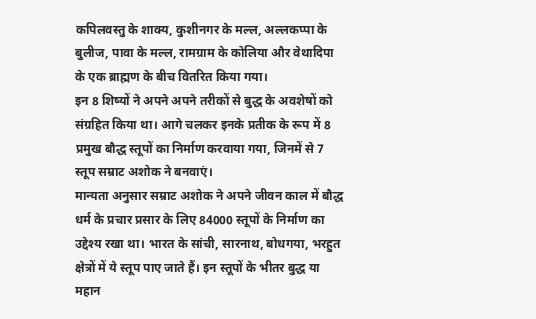कपिलवस्तु के शाक्य, कुशीनगर के मल्ल, अल्लकप्पा के बुलीज, पावा के मल्ल, रामग्राम के कोलिया और वेथादिपा के एक ब्राह्मण के बीच वितरित किया गया।
इन 8 शिष्यों ने अपने अपने तरीकों से बुद्ध के अवशेषों को संग्रहित किया था। आगे चलकर इनके प्रतीक के रूप में 8 प्रमुख बौद्ध स्तूपों का निर्माण करवाया गया, जिनमें से 7 स्तूप सम्राट अशोक ने बनवाएं।
मान्यता अनुसार सम्राट अशोक ने अपने जीवन काल में बौद्ध धर्म के प्रचार प्रसार के लिए 84000 स्तूपों के निर्माण का उद्देश्य रखा था। भारत के सांची, सारनाथ, बोधगया, भरहुत क्षेत्रों में ये स्तूप पाए जाते हैं। इन स्तूपों के भीतर बुद्ध या महान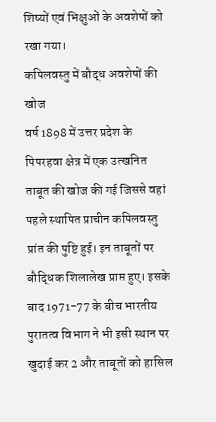शिष्यों एवं भिक्षुओं के अवशेषों को रखा गया।
कपिलवस्तु में बौद्ध अवशेषों की खोज
वर्ष 1898 में उत्तर प्रदेश के पिपरहवा क्षेत्र में एक उत्खनित ताबूत की खोज की गई जिससे वहां पहले स्थापित प्राचीन कपिलवस्तु प्रांत की पुष्टि हुई। इन ताबूतों पर बौद्धिक शिलालेख प्राप्त हुए। इसके बाद 1971-77 के बीच भारतीय पुरातत्व विभाग ने भी इसी स्थान पर खुदाई कर 2 और ताबूतों को हासिल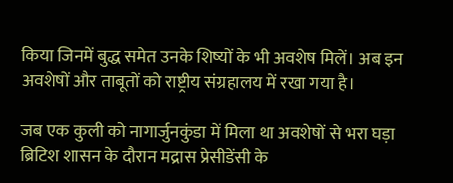किया जिनमें बुद्ध समेत उनके शिष्यों के भी अवशेष मिलें। अब इन अवशेषों और ताबूतों को राष्ट्रीय संग्रहालय में रखा गया है।

जब एक कुली को नागार्जुनकुंडा में मिला था अवशेषों से भरा घड़ा
ब्रिटिश शासन के दौरान मद्रास प्रेसीडेंसी के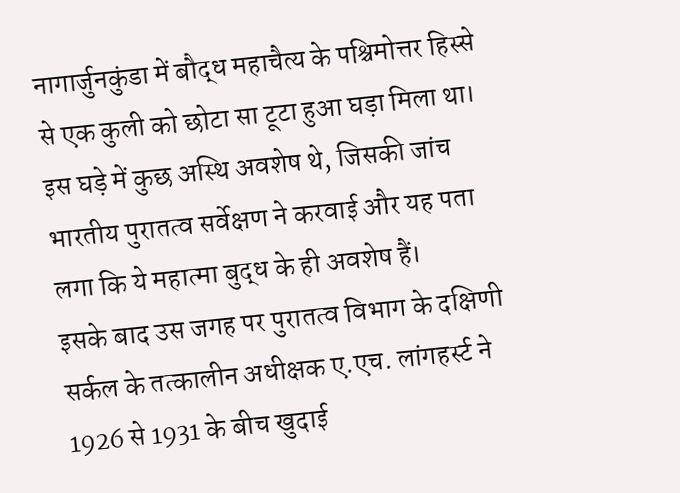नागार्जुनकुंडा में बौद्ध महाचैत्य के पश्चिमोत्तर हिस्से से एक कुली को छोटा सा टूटा हुआ घड़ा मिला था। इस घड़े में कुछ अस्थि अवशेष थे, जिसकी जांच भारतीय पुरातत्व सर्वेक्षण ने करवाई और यह पता लगा कि ये महात्मा बुद्ध के ही अवशेष हैं।
इसके बाद उस जगह पर पुरातत्व विभाग के दक्षिणी सर्कल के तत्कालीन अधीक्षक ए.एच. लांगहर्स्ट ने 1926 से 1931 के बीच खुदाई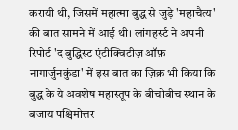करायी थी, जिसमें महात्मा बुद्ध से जुड़े 'महाचैत्य' की बात सामने में आई थी। लांगहर्स्ट ने अपनी रिपोर्ट 'द बुद्धिस्ट एंटीक्विटीज़ ऑफ़ नागार्जुनकुंडा' में इस बात का ज़िक्र भी किया कि बुद्ध के ये अवशेष महास्तूप के बीचोबीच स्थान के बजाय पश्चिमोत्तर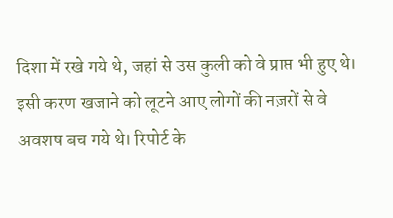दिशा में रखे गये थे, जहां से उस कुली को वे प्राप्त भी हुए थे। इसी करण खजाने को लूटने आए लोगों की नज़रों से वे अवशष बच गये थे। रिपोर्ट के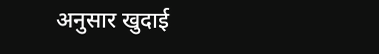अनुसार खुदाई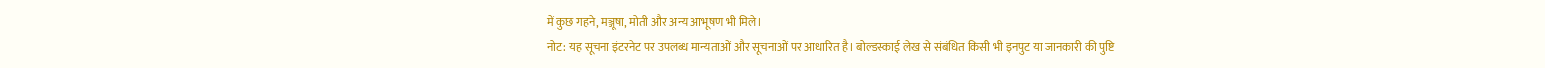में कुछ गहने, मञ्जूषा, मोती और अन्य आभूषण भी मिले।
नोट: यह सूचना इंटरनेट पर उपलब्ध मान्यताओं और सूचनाओं पर आधारित है। बोल्डस्काई लेख से संबंधित किसी भी इनपुट या जानकारी की पुष्टि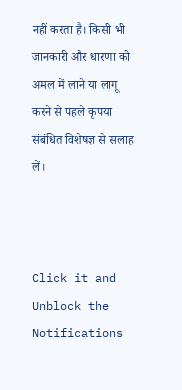नहीं करता है। किसी भी जानकारी और धारणा को अमल में लाने या लागू करने से पहले कृपया संबंधित विशेषज्ञ से सलाह लें।



Click it and Unblock the Notifications